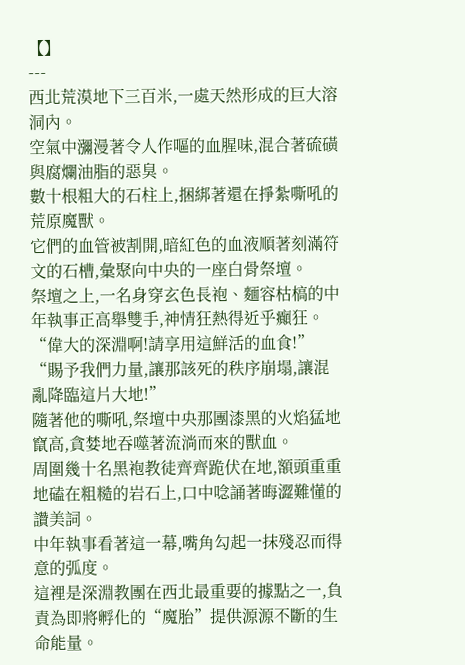【】
---
西北荒漠地下三百米,一處天然形成的巨大溶洞內。
空氣中瀰漫著令人作嘔的血腥味,混合著硫磺與腐爛油脂的惡臭。
數十根粗大的石柱上,捆綁著還在掙紮嘶吼的荒原魔獸。
它們的血管被割開,暗紅色的血液順著刻滿符文的石槽,彙聚向中央的一座白骨祭壇。
祭壇之上,一名身穿玄色長袍、麵容枯槁的中年執事正高舉雙手,神情狂熱得近乎癲狂。
“偉大的深淵啊!請享用這鮮活的血食!”
“賜予我們力量,讓那該死的秩序崩塌,讓混亂降臨這片大地!”
隨著他的嘶吼,祭壇中央那團漆黑的火焰猛地竄高,貪婪地吞噬著流淌而來的獸血。
周圍幾十名黑袍教徒齊齊跪伏在地,額頭重重地磕在粗糙的岩石上,口中唸誦著晦澀難懂的讚美詞。
中年執事看著這一幕,嘴角勾起一抹殘忍而得意的弧度。
這裡是深淵教團在西北最重要的據點之一,負責為即將孵化的“魔胎”提供源源不斷的生命能量。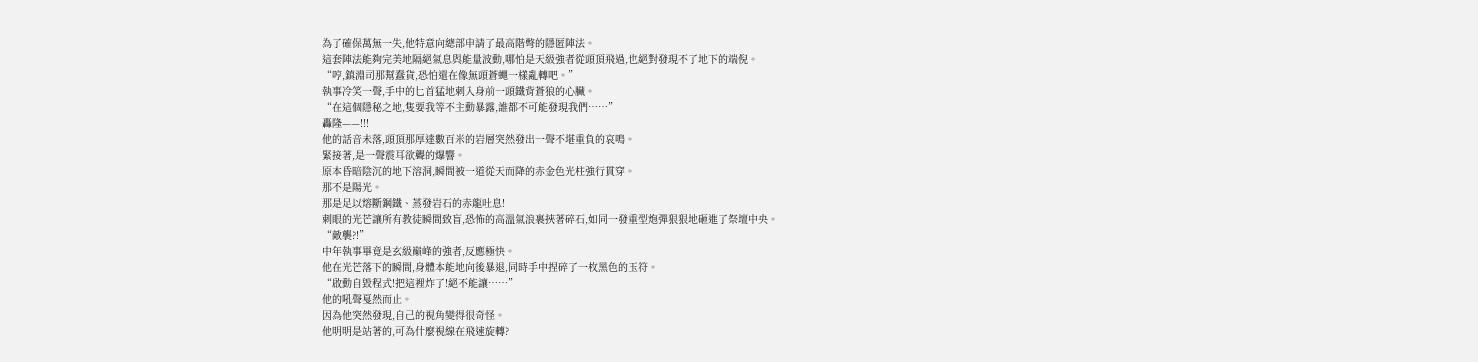為了確保萬無一失,他特意向總部申請了最高階彆的隱匿陣法。
這套陣法能夠完美地隔絕氣息與能量波動,哪怕是天級強者從頭頂飛過,也絕對發現不了地下的端倪。
“哼,鎮淵司那幫蠢貨,恐怕還在像無頭蒼蠅一樣亂轉吧。”
執事冷笑一聲,手中的匕首猛地刺入身前一頭鐵背蒼狼的心臟。
“在這個隱秘之地,隻要我等不主動暴露,誰都不可能發現我們……”
轟隆——!!!
他的話音未落,頭頂那厚達數百米的岩層突然發出一聲不堪重負的哀鳴。
緊接著,是一聲震耳欲聾的爆響。
原本昏暗陰沉的地下溶洞,瞬間被一道從天而降的赤金色光柱強行貫穿。
那不是陽光。
那是足以熔斷鋼鐵、蒸發岩石的赤龍吐息!
刺眼的光芒讓所有教徒瞬間致盲,恐怖的高溫氣浪裹挾著碎石,如同一發重型炮彈狠狠地砸進了祭壇中央。
“敵襲?!”
中年執事畢竟是玄級巔峰的強者,反應極快。
他在光芒落下的瞬間,身體本能地向後暴退,同時手中捏碎了一枚黑色的玉符。
“啟動自毀程式!把這裡炸了!絕不能讓……”
他的吼聲戛然而止。
因為他突然發現,自己的視角變得很奇怪。
他明明是站著的,可為什麼視線在飛速旋轉?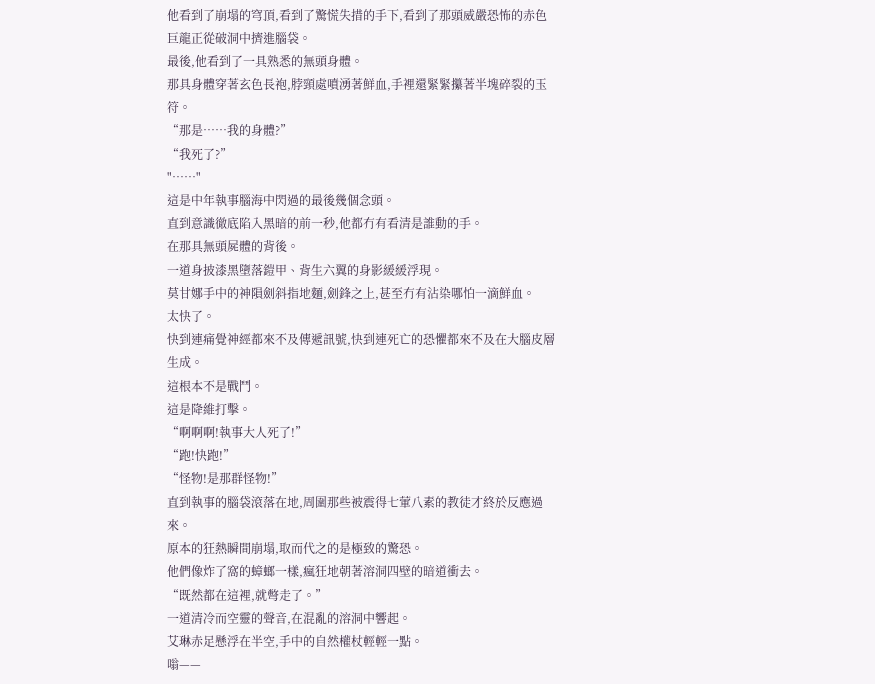他看到了崩塌的穹頂,看到了驚慌失措的手下,看到了那頭威嚴恐怖的赤色巨龍正從破洞中擠進腦袋。
最後,他看到了一具熟悉的無頭身體。
那具身體穿著玄色長袍,脖頸處噴湧著鮮血,手裡還緊緊攥著半塊碎裂的玉符。
“那是……我的身體?”
“我死了?”
"……"
這是中年執事腦海中閃過的最後幾個念頭。
直到意識徹底陷入黑暗的前一秒,他都冇有看清是誰動的手。
在那具無頭屍體的背後。
一道身披漆黑墮落鎧甲、背生六翼的身影緩緩浮現。
莫甘娜手中的神隕劍斜指地麵,劍鋒之上,甚至冇有沾染哪怕一滴鮮血。
太快了。
快到連痛覺神經都來不及傳遞訊號,快到連死亡的恐懼都來不及在大腦皮層生成。
這根本不是戰鬥。
這是降維打擊。
“啊啊啊!執事大人死了!”
“跑!快跑!”
“怪物!是那群怪物!”
直到執事的腦袋滾落在地,周圍那些被震得七葷八素的教徒才終於反應過來。
原本的狂熱瞬間崩塌,取而代之的是極致的驚恐。
他們像炸了窩的蟑螂一樣,瘋狂地朝著溶洞四壁的暗道衝去。
“既然都在這裡,就彆走了。”
一道清冷而空靈的聲音,在混亂的溶洞中響起。
艾琳赤足懸浮在半空,手中的自然權杖輕輕一點。
嗡——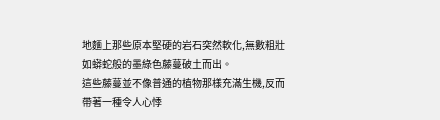地麵上那些原本堅硬的岩石突然軟化,無數粗壯如蟒蛇般的墨綠色藤蔓破土而出。
這些藤蔓並不像普通的植物那樣充滿生機,反而帶著一種令人心悸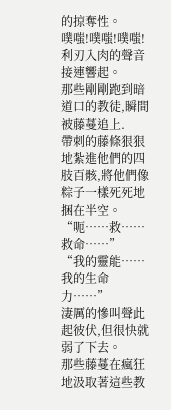的掠奪性。
噗嗤!噗嗤!噗嗤!
利刃入肉的聲音接連響起。
那些剛剛跑到暗道口的教徒,瞬間被藤蔓追上.
帶刺的藤條狠狠地紮進他們的四肢百骸,將他們像粽子一樣死死地捆在半空。
“呃……救……救命……”
“我的靈能……我的生命力……”
淒厲的慘叫聲此起彼伏,但很快就弱了下去。
那些藤蔓在瘋狂地汲取著這些教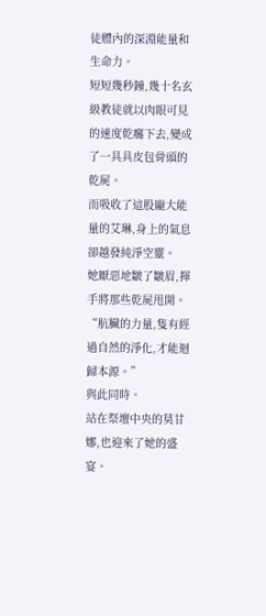徒體內的深淵能量和生命力。
短短幾秒鐘,幾十名玄級教徒就以肉眼可見的速度乾癟下去,變成了一具具皮包骨頭的乾屍。
而吸收了這股龐大能量的艾琳,身上的氣息卻越發純淨空靈。
她厭惡地皺了皺眉,揮手將那些乾屍甩開。
“肮臟的力量,隻有經過自然的淨化,才能迴歸本源。”
與此同時。
站在祭壇中央的莫甘娜,也迎來了她的盛宴。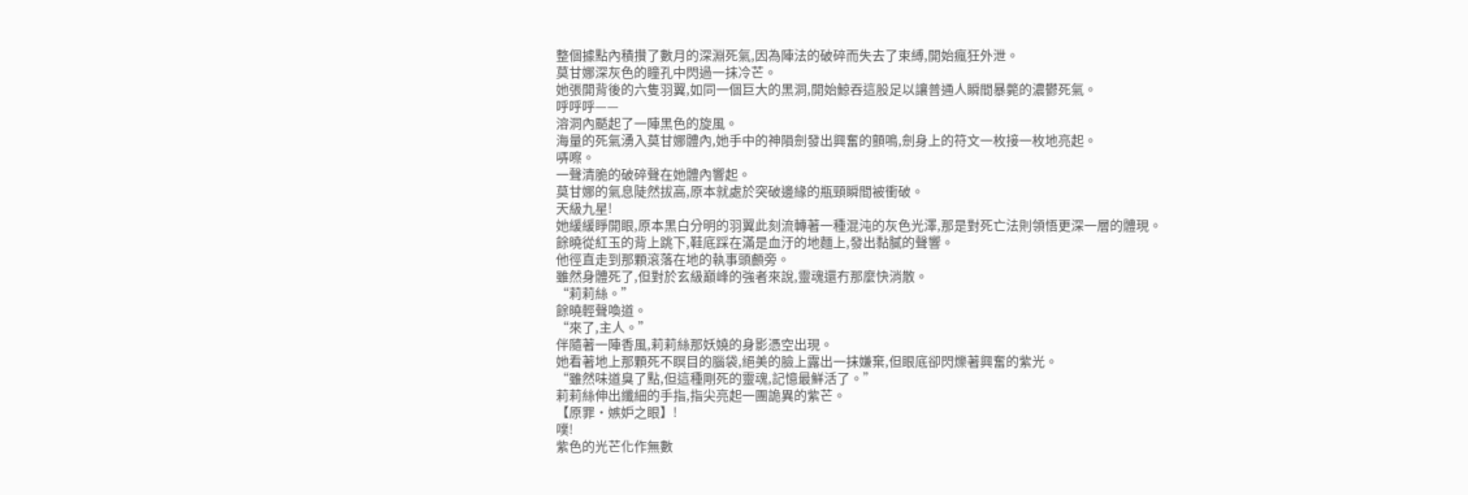整個據點內積攢了數月的深淵死氣,因為陣法的破碎而失去了束縛,開始瘋狂外泄。
莫甘娜深灰色的瞳孔中閃過一抹冷芒。
她張開背後的六隻羽翼,如同一個巨大的黑洞,開始鯨吞這股足以讓普通人瞬間暴斃的濃鬱死氣。
呼呼呼——
溶洞內颳起了一陣黑色的旋風。
海量的死氣湧入莫甘娜體內,她手中的神隕劍發出興奮的顫鳴,劍身上的符文一枚接一枚地亮起。
哢嚓。
一聲清脆的破碎聲在她體內響起。
莫甘娜的氣息陡然拔高,原本就處於突破邊緣的瓶頸瞬間被衝破。
天級九星!
她緩緩睜開眼,原本黑白分明的羽翼此刻流轉著一種混沌的灰色光澤,那是對死亡法則領悟更深一層的體現。
餘曉從紅玉的背上跳下,鞋底踩在滿是血汙的地麵上,發出黏膩的聲響。
他徑直走到那顆滾落在地的執事頭顱旁。
雖然身體死了,但對於玄級巔峰的強者來說,靈魂還冇那麼快消散。
“莉莉絲。”
餘曉輕聲喚道。
“來了,主人。”
伴隨著一陣香風,莉莉絲那妖嬈的身影憑空出現。
她看著地上那顆死不瞑目的腦袋,絕美的臉上露出一抹嫌棄,但眼底卻閃爍著興奮的紫光。
“雖然味道臭了點,但這種剛死的靈魂,記憶最鮮活了。”
莉莉絲伸出纖細的手指,指尖亮起一團詭異的紫芒。
【原罪·嫉妒之眼】!
噗!
紫色的光芒化作無數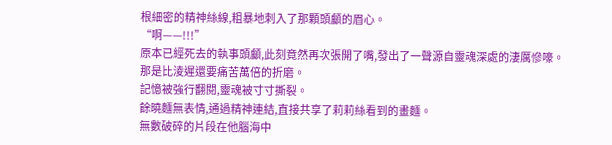根細密的精神絲線,粗暴地刺入了那顆頭顱的眉心。
“啊——!!!”
原本已經死去的執事頭顱,此刻竟然再次張開了嘴,發出了一聲源自靈魂深處的淒厲慘嚎。
那是比淩遲還要痛苦萬倍的折磨。
記憶被強行翻閱,靈魂被寸寸撕裂。
餘曉麵無表情,通過精神連結,直接共享了莉莉絲看到的畫麵。
無數破碎的片段在他腦海中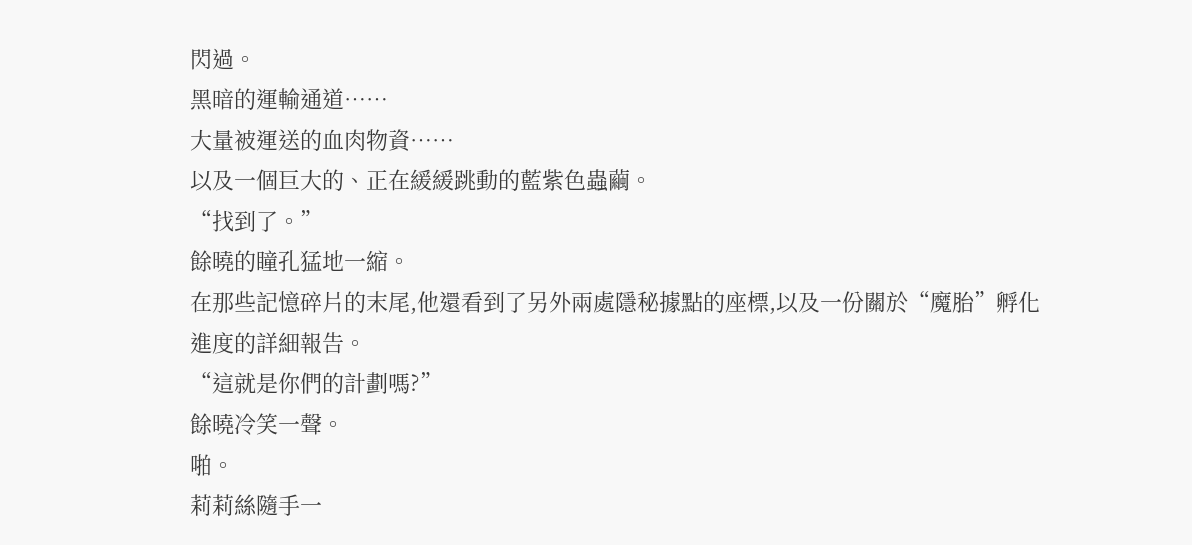閃過。
黑暗的運輸通道……
大量被運送的血肉物資……
以及一個巨大的、正在緩緩跳動的藍紫色蟲繭。
“找到了。”
餘曉的瞳孔猛地一縮。
在那些記憶碎片的末尾,他還看到了另外兩處隱秘據點的座標,以及一份關於“魔胎”孵化進度的詳細報告。
“這就是你們的計劃嗎?”
餘曉冷笑一聲。
啪。
莉莉絲隨手一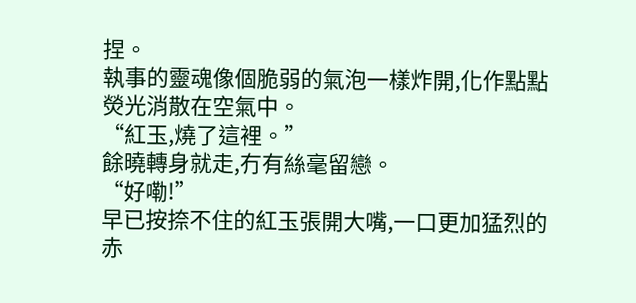捏。
執事的靈魂像個脆弱的氣泡一樣炸開,化作點點熒光消散在空氣中。
“紅玉,燒了這裡。”
餘曉轉身就走,冇有絲毫留戀。
“好嘞!”
早已按捺不住的紅玉張開大嘴,一口更加猛烈的赤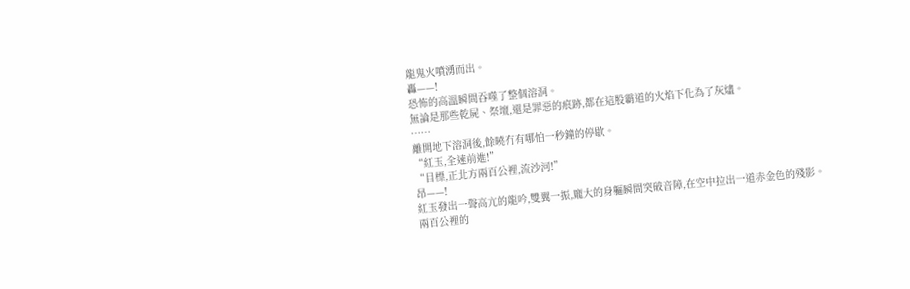龍鬼火噴湧而出。
轟——!
恐怖的高溫瞬間吞噬了整個溶洞。
無論是那些乾屍、祭壇,還是罪惡的痕跡,都在這股霸道的火焰下化為了灰燼。
……
離開地下溶洞後,餘曉冇有哪怕一秒鐘的停歇。
“紅玉,全速前進!”
“目標,正北方兩百公裡,流沙河!”
昂——!
紅玉發出一聲高亢的龍吟,雙翼一振,龐大的身軀瞬間突破音障,在空中拉出一道赤金色的殘影。
兩百公裡的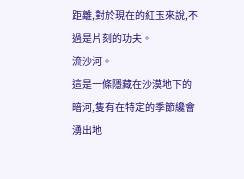距離,對於現在的紅玉來說,不過是片刻的功夫。
流沙河。
這是一條隱藏在沙漠地下的暗河,隻有在特定的季節纔會湧出地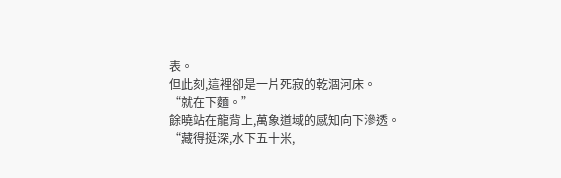表。
但此刻,這裡卻是一片死寂的乾涸河床。
“就在下麵。”
餘曉站在龍背上,萬象道域的感知向下滲透。
“藏得挺深,水下五十米,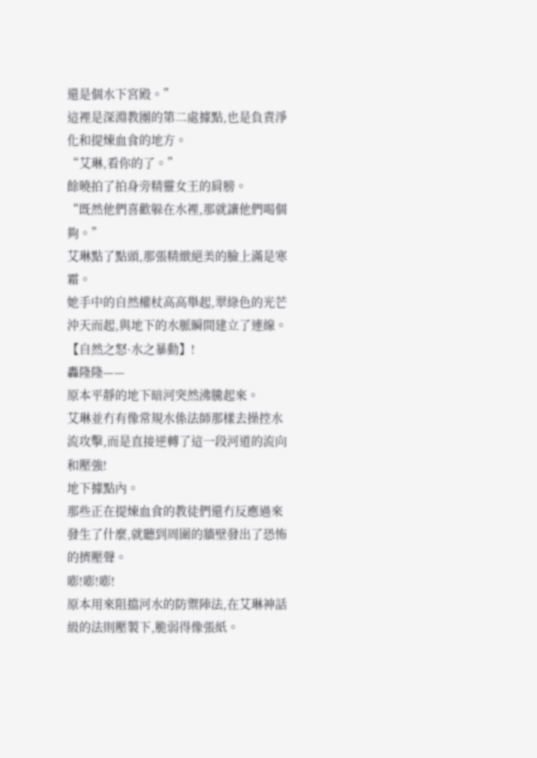還是個水下宮殿。”
這裡是深淵教團的第二處據點,也是負責淨化和提煉血食的地方。
“艾琳,看你的了。”
餘曉拍了拍身旁精靈女王的肩膀。
“既然他們喜歡躲在水裡,那就讓他們喝個夠。”
艾琳點了點頭,那張精緻絕美的臉上滿是寒霜。
她手中的自然權杖高高舉起,翠綠色的光芒沖天而起,與地下的水脈瞬間建立了連線。
【自然之怒·水之暴動】!
轟隆隆——
原本平靜的地下暗河突然沸騰起來。
艾琳並冇有像常規水係法師那樣去操控水流攻擊,而是直接逆轉了這一段河道的流向和壓強!
地下據點內。
那些正在提煉血食的教徒們還冇反應過來發生了什麼,就聽到周圍的牆壁發出了恐怖的擠壓聲。
嘭!嘭!嘭!
原本用來阻擋河水的防禦陣法,在艾琳神話級的法則壓製下,脆弱得像張紙。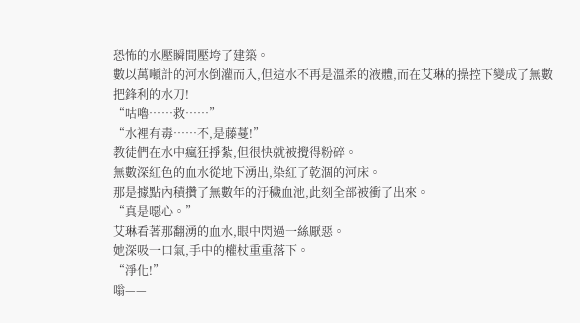恐怖的水壓瞬間壓垮了建築。
數以萬噸計的河水倒灌而入,但這水不再是溫柔的液體,而在艾琳的操控下變成了無數把鋒利的水刀!
“咕嚕……救……”
“水裡有毒……不,是藤蔓!”
教徒們在水中瘋狂掙紮,但很快就被攪得粉碎。
無數深紅色的血水從地下湧出,染紅了乾涸的河床。
那是據點內積攢了無數年的汙穢血池,此刻全部被衝了出來。
“真是噁心。”
艾琳看著那翻湧的血水,眼中閃過一絲厭惡。
她深吸一口氣,手中的權杖重重落下。
“淨化!”
嗡——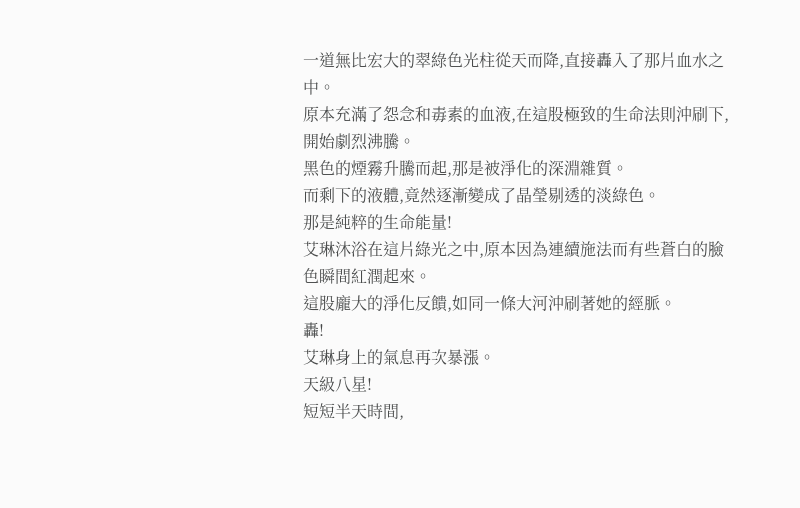一道無比宏大的翠綠色光柱從天而降,直接轟入了那片血水之中。
原本充滿了怨念和毒素的血液,在這股極致的生命法則沖刷下,開始劇烈沸騰。
黑色的煙霧升騰而起,那是被淨化的深淵雜質。
而剩下的液體,竟然逐漸變成了晶瑩剔透的淡綠色。
那是純粹的生命能量!
艾琳沐浴在這片綠光之中,原本因為連續施法而有些蒼白的臉色瞬間紅潤起來。
這股龐大的淨化反饋,如同一條大河沖刷著她的經脈。
轟!
艾琳身上的氣息再次暴漲。
天級八星!
短短半天時間,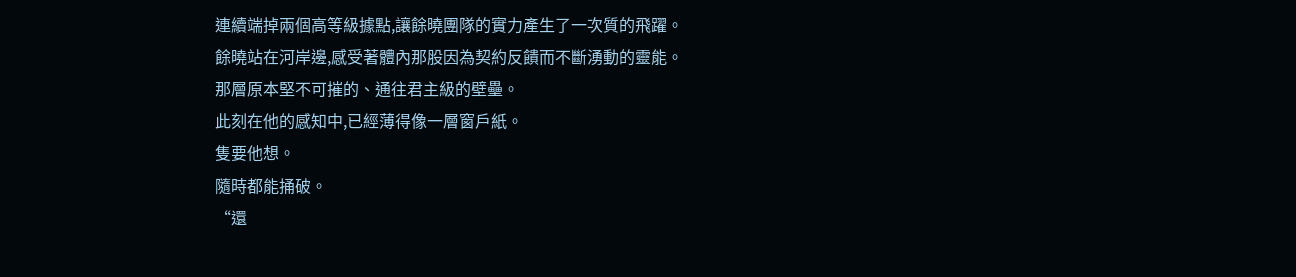連續端掉兩個高等級據點,讓餘曉團隊的實力產生了一次質的飛躍。
餘曉站在河岸邊,感受著體內那股因為契約反饋而不斷湧動的靈能。
那層原本堅不可摧的、通往君主級的壁壘。
此刻在他的感知中,已經薄得像一層窗戶紙。
隻要他想。
隨時都能捅破。
“還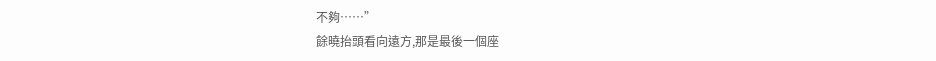不夠……”
餘曉抬頭看向遠方,那是最後一個座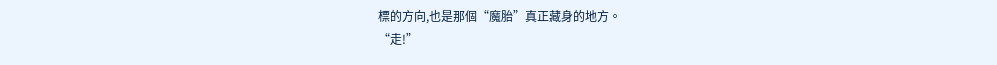標的方向,也是那個“魔胎”真正藏身的地方。
“走!”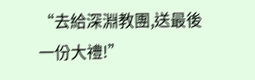“去給深淵教團,送最後一份大禮!”